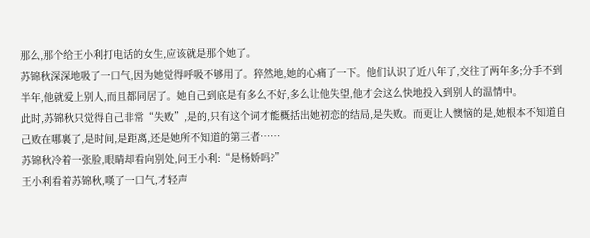那么,那个给王小利打电话的女生,应该就是那个她了。
苏锦秋深深地吸了一口气,因为她觉得呼吸不够用了。猝然地,她的心痛了一下。他们认识了近八年了,交往了两年多;分手不到半年,他就爱上别人,而且都同居了。她自己到底是有多么不好,多么让他失望,他才会这么快地投入到别人的温情中。
此时,苏锦秋只觉得自己非常“失败”,是的,只有这个词才能概括出她初恋的结局,是失败。而更让人懊恼的是,她根本不知道自己败在哪裏了,是时间,是距离,还是她所不知道的第三者……
苏锦秋冷着一张脸,眼睛却看向别处,问王小利:“是杨娇吗?”
王小利看着苏锦秋,嘆了一口气,才轻声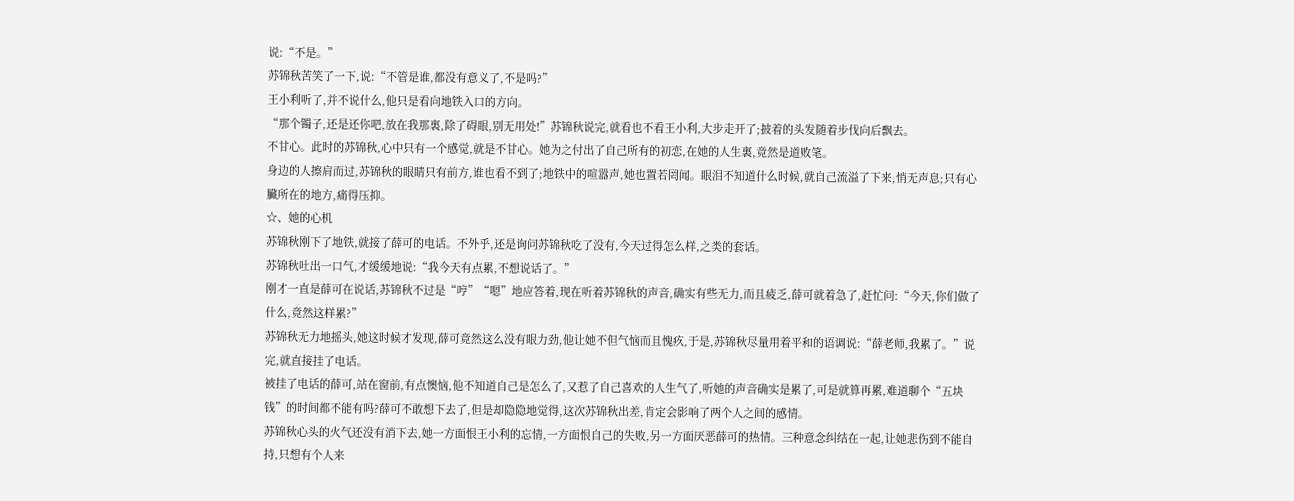说:“不是。”
苏锦秋苦笑了一下,说:“不管是谁,都没有意义了,不是吗?”
王小利听了,并不说什么,他只是看向地铁入口的方向。
“那个镯子,还是还你吧,放在我那裏,除了碍眼,别无用处!”苏锦秋说完,就看也不看王小利,大步走开了;披着的头发随着步伐向后飘去。
不甘心。此时的苏锦秋,心中只有一个感觉,就是不甘心。她为之付出了自己所有的初恋,在她的人生裏,竟然是道败笔。
身边的人擦肩而过,苏锦秋的眼睛只有前方,谁也看不到了;地铁中的喧嚣声,她也置若罔闻。眼泪不知道什么时候,就自己流溢了下来,悄无声息;只有心臟所在的地方,痛得压抑。
☆、她的心机
苏锦秋刚下了地铁,就接了薛可的电话。不外乎,还是询问苏锦秋吃了没有,今天过得怎么样,之类的套话。
苏锦秋吐出一口气,才缓缓地说:“我今天有点累,不想说话了。”
刚才一直是薛可在说话,苏锦秋不过是“哼”“嗯”地应答着,现在听着苏锦秋的声音,确实有些无力,而且疲乏,薛可就着急了,赶忙问:“今天,你们做了什么,竟然这样累?”
苏锦秋无力地摇头,她这时候才发现,薛可竟然这么没有眼力劲,他让她不但气恼而且愧疚,于是,苏锦秋尽量用着平和的语调说:“薛老师,我累了。”说完,就直接挂了电话。
被挂了电话的薛可,站在窗前,有点懊恼,他不知道自己是怎么了,又惹了自己喜欢的人生气了,听她的声音确实是累了,可是就算再累,难道聊个“五块钱”的时间都不能有吗?薛可不敢想下去了,但是却隐隐地觉得,这次苏锦秋出差,肯定会影响了两个人之间的感情。
苏锦秋心头的火气还没有消下去,她一方面恨王小利的忘情,一方面恨自己的失败,另一方面厌恶薛可的热情。三种意念纠结在一起,让她悲伤到不能自持,只想有个人来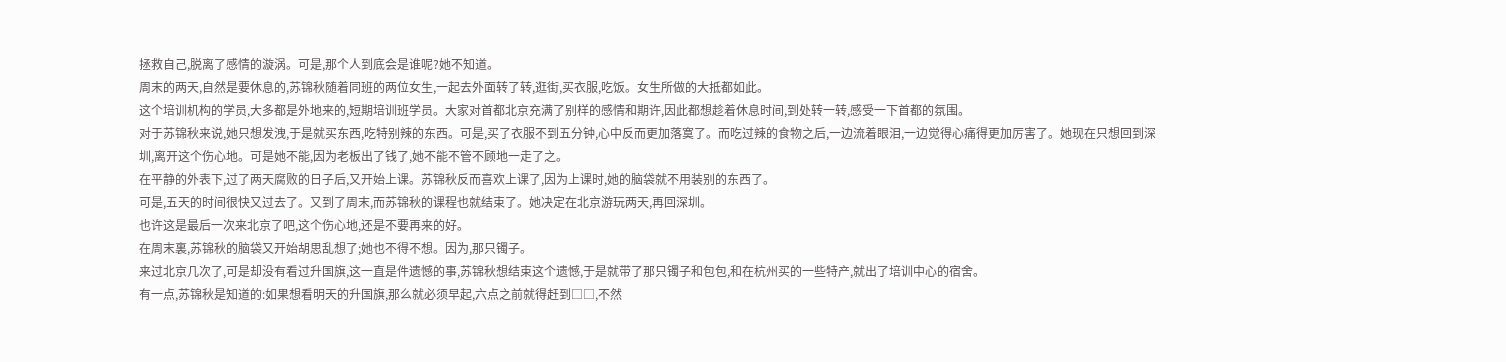拯救自己,脱离了感情的漩涡。可是,那个人到底会是谁呢?她不知道。
周末的两天,自然是要休息的,苏锦秋随着同班的两位女生,一起去外面转了转,逛街,买衣服,吃饭。女生所做的大抵都如此。
这个培训机构的学员,大多都是外地来的,短期培训班学员。大家对首都北京充满了别样的感情和期许,因此都想趁着休息时间,到处转一转,感受一下首都的氛围。
对于苏锦秋来说,她只想发洩,于是就买东西,吃特别辣的东西。可是,买了衣服不到五分钟,心中反而更加落寞了。而吃过辣的食物之后,一边流着眼泪,一边觉得心痛得更加厉害了。她现在只想回到深圳,离开这个伤心地。可是她不能,因为老板出了钱了,她不能不管不顾地一走了之。
在平静的外表下,过了两天腐败的日子后,又开始上课。苏锦秋反而喜欢上课了,因为上课时,她的脑袋就不用装别的东西了。
可是,五天的时间很快又过去了。又到了周末,而苏锦秋的课程也就结束了。她决定在北京游玩两天,再回深圳。
也许这是最后一次来北京了吧,这个伤心地,还是不要再来的好。
在周末裏,苏锦秋的脑袋又开始胡思乱想了;她也不得不想。因为,那只镯子。
来过北京几次了,可是却没有看过升国旗,这一直是件遗憾的事,苏锦秋想结束这个遗憾,于是就带了那只镯子和包包,和在杭州买的一些特产,就出了培训中心的宿舍。
有一点,苏锦秋是知道的:如果想看明天的升国旗,那么就必须早起,六点之前就得赶到□□,不然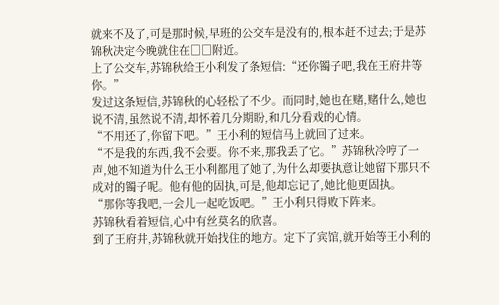就来不及了,可是那时候,早班的公交车是没有的,根本赶不过去;于是苏锦秋决定今晚就住在□□附近。
上了公交车,苏锦秋给王小利发了条短信:“还你镯子吧,我在王府井等你。”
发过这条短信,苏锦秋的心轻松了不少。而同时,她也在赌,赌什么,她也说不清,虽然说不清,却怀着几分期盼,和几分看戏的心情。
“不用还了,你留下吧。”王小利的短信马上就回了过来。
“不是我的东西,我不会要。你不来,那我丢了它。”苏锦秋冷哼了一声,她不知道为什么王小利都甩了她了,为什么却要执意让她留下那只不成对的镯子呢。他有他的固执,可是,他却忘记了,她比他更固执。
“那你等我吧,一会儿一起吃饭吧。”王小利只得败下阵来。
苏锦秋看着短信,心中有丝莫名的欣喜。
到了王府井,苏锦秋就开始找住的地方。定下了宾馆,就开始等王小利的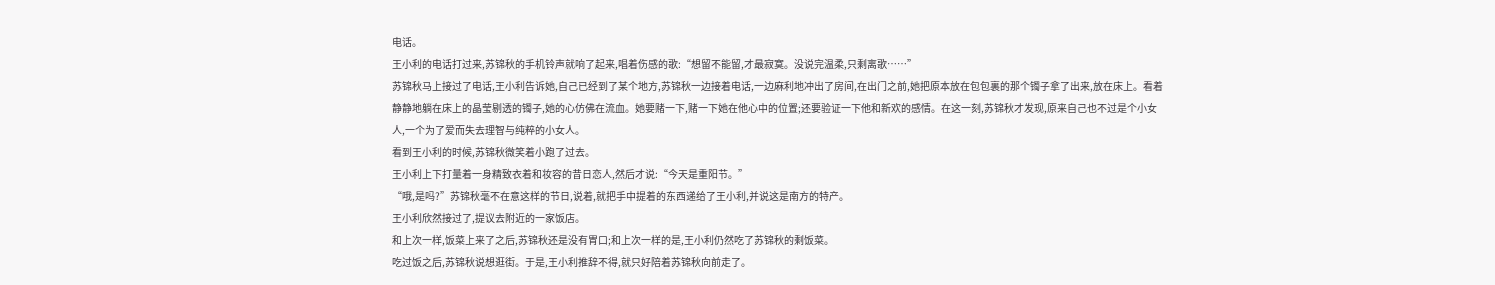电话。
王小利的电话打过来,苏锦秋的手机铃声就响了起来,唱着伤感的歌:“想留不能留,才最寂寞。没说完温柔,只剩离歌……”
苏锦秋马上接过了电话,王小利告诉她,自己已经到了某个地方,苏锦秋一边接着电话,一边麻利地冲出了房间,在出门之前,她把原本放在包包裏的那个镯子拿了出来,放在床上。看着静静地躺在床上的晶莹剔透的镯子,她的心仿佛在流血。她要赌一下,赌一下她在他心中的位置;还要验证一下他和新欢的感情。在这一刻,苏锦秋才发现,原来自己也不过是个小女人,一个为了爱而失去理智与纯粹的小女人。
看到王小利的时候,苏锦秋微笑着小跑了过去。
王小利上下打量着一身精致衣着和妆容的昔日恋人,然后才说:“今天是重阳节。”
“哦,是吗?”苏锦秋毫不在意这样的节日,说着,就把手中提着的东西递给了王小利,并说这是南方的特产。
王小利欣然接过了,提议去附近的一家饭店。
和上次一样,饭菜上来了之后,苏锦秋还是没有胃口;和上次一样的是,王小利仍然吃了苏锦秋的剩饭菜。
吃过饭之后,苏锦秋说想逛街。于是,王小利推辞不得,就只好陪着苏锦秋向前走了。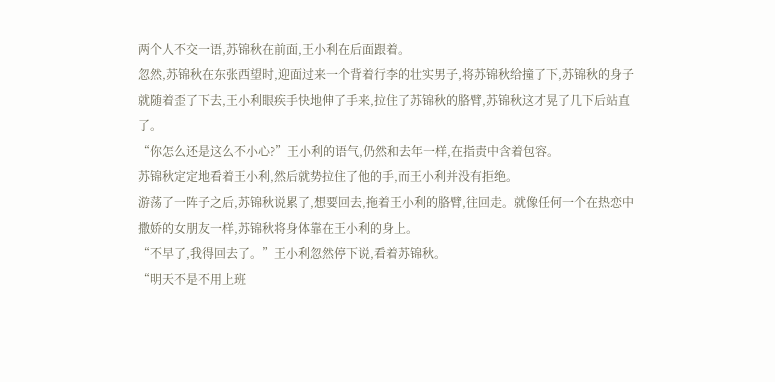两个人不交一语,苏锦秋在前面,王小利在后面跟着。
忽然,苏锦秋在东张西望时,迎面过来一个背着行李的壮实男子,将苏锦秋给撞了下,苏锦秋的身子就随着歪了下去,王小利眼疾手快地伸了手来,拉住了苏锦秋的胳臂,苏锦秋这才晃了几下后站直了。
“你怎么还是这么不小心?”王小利的语气,仍然和去年一样,在指责中含着包容。
苏锦秋定定地看着王小利,然后就势拉住了他的手,而王小利并没有拒绝。
游荡了一阵子之后,苏锦秋说累了,想要回去,拖着王小利的胳臂,往回走。就像任何一个在热恋中撒娇的女朋友一样,苏锦秋将身体靠在王小利的身上。
“不早了,我得回去了。”王小利忽然停下说,看着苏锦秋。
“明天不是不用上班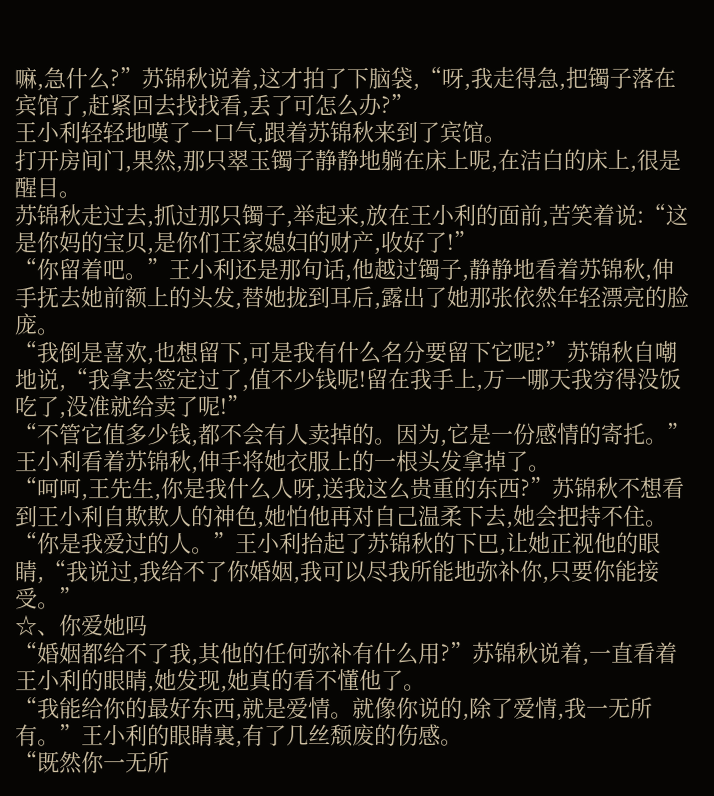嘛,急什么?”苏锦秋说着,这才拍了下脑袋,“呀,我走得急,把镯子落在宾馆了,赶紧回去找找看,丢了可怎么办?”
王小利轻轻地嘆了一口气,跟着苏锦秋来到了宾馆。
打开房间门,果然,那只翠玉镯子静静地躺在床上呢,在洁白的床上,很是醒目。
苏锦秋走过去,抓过那只镯子,举起来,放在王小利的面前,苦笑着说:“这是你妈的宝贝,是你们王家媳妇的财产,收好了!”
“你留着吧。”王小利还是那句话,他越过镯子,静静地看着苏锦秋,伸手抚去她前额上的头发,替她拢到耳后,露出了她那张依然年轻漂亮的脸庞。
“我倒是喜欢,也想留下,可是我有什么名分要留下它呢?”苏锦秋自嘲地说,“我拿去签定过了,值不少钱呢!留在我手上,万一哪天我穷得没饭吃了,没准就给卖了呢!”
“不管它值多少钱,都不会有人卖掉的。因为,它是一份感情的寄托。”王小利看着苏锦秋,伸手将她衣服上的一根头发拿掉了。
“呵呵,王先生,你是我什么人呀,送我这么贵重的东西?”苏锦秋不想看到王小利自欺欺人的神色,她怕他再对自己温柔下去,她会把持不住。
“你是我爱过的人。”王小利抬起了苏锦秋的下巴,让她正视他的眼睛,“我说过,我给不了你婚姻,我可以尽我所能地弥补你,只要你能接受。”
☆、你爱她吗
“婚姻都给不了我,其他的任何弥补有什么用?”苏锦秋说着,一直看着王小利的眼睛,她发现,她真的看不懂他了。
“我能给你的最好东西,就是爱情。就像你说的,除了爱情,我一无所有。”王小利的眼睛裏,有了几丝颓废的伤感。
“既然你一无所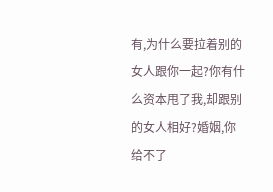有,为什么要拉着别的女人跟你一起?你有什么资本甩了我,却跟别的女人相好?婚姻,你给不了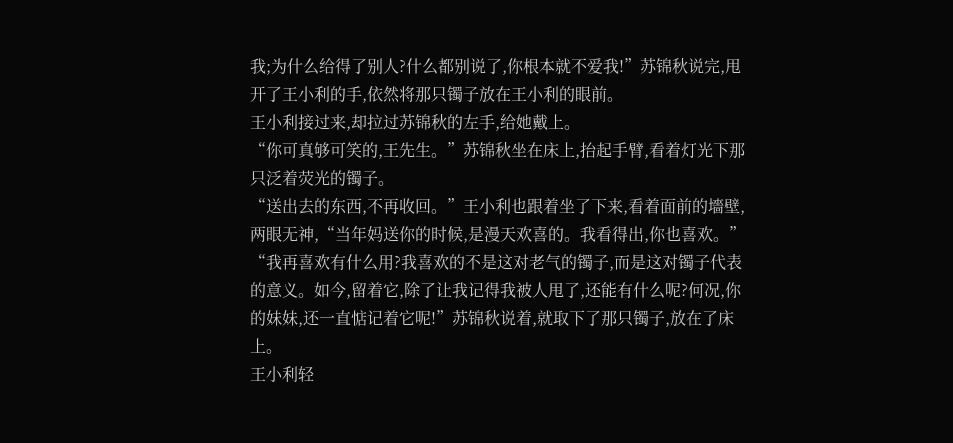我;为什么给得了别人?什么都别说了,你根本就不爱我!”苏锦秋说完,甩开了王小利的手,依然将那只镯子放在王小利的眼前。
王小利接过来,却拉过苏锦秋的左手,给她戴上。
“你可真够可笑的,王先生。”苏锦秋坐在床上,抬起手臂,看着灯光下那只泛着荧光的镯子。
“送出去的东西,不再收回。”王小利也跟着坐了下来,看着面前的墻壁,两眼无神,“当年妈送你的时候,是漫天欢喜的。我看得出,你也喜欢。”
“我再喜欢有什么用?我喜欢的不是这对老气的镯子,而是这对镯子代表的意义。如今,留着它,除了让我记得我被人甩了,还能有什么呢?何况,你的妹妹,还一直惦记着它呢!”苏锦秋说着,就取下了那只镯子,放在了床上。
王小利轻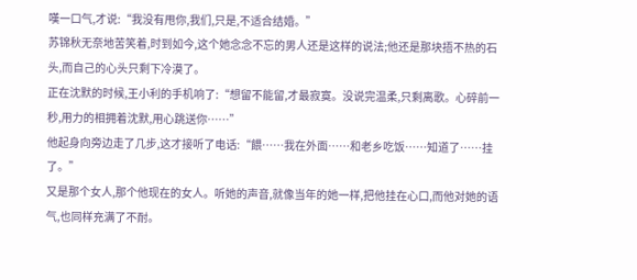嘆一口气,才说:“我没有甩你,我们,只是,不适合结婚。”
苏锦秋无奈地苦笑着,时到如今,这个她念念不忘的男人还是这样的说法;他还是那块捂不热的石头,而自己的心头只剩下冷漠了。
正在沈默的时候,王小利的手机响了:“想留不能留,才最寂寞。没说完温柔,只剩离歌。心碎前一秒,用力的相拥着沈默,用心跳送你……”
他起身向旁边走了几步,这才接听了电话:“餵……我在外面……和老乡吃饭……知道了……挂了。”
又是那个女人,那个他现在的女人。听她的声音,就像当年的她一样,把他挂在心口,而他对她的语气,也同样充满了不耐。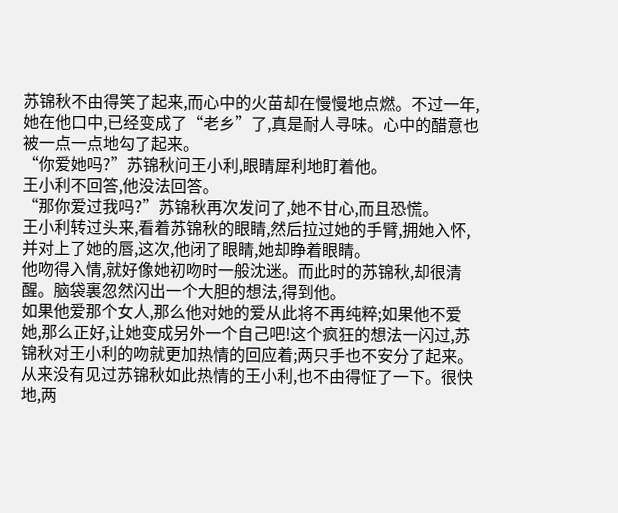苏锦秋不由得笑了起来,而心中的火苗却在慢慢地点燃。不过一年,她在他口中,已经变成了“老乡”了,真是耐人寻味。心中的醋意也被一点一点地勾了起来。
“你爱她吗?”苏锦秋问王小利,眼睛犀利地盯着他。
王小利不回答,他没法回答。
“那你爱过我吗?”苏锦秋再次发问了,她不甘心,而且恐慌。
王小利转过头来,看着苏锦秋的眼睛,然后拉过她的手臂,拥她入怀,并对上了她的唇,这次,他闭了眼睛,她却睁着眼睛。
他吻得入情,就好像她初吻时一般沈迷。而此时的苏锦秋,却很清醒。脑袋裏忽然闪出一个大胆的想法,得到他。
如果他爱那个女人,那么他对她的爱从此将不再纯粹;如果他不爱她,那么正好,让她变成另外一个自己吧!这个疯狂的想法一闪过,苏锦秋对王小利的吻就更加热情的回应着;两只手也不安分了起来。
从来没有见过苏锦秋如此热情的王小利,也不由得怔了一下。很快地,两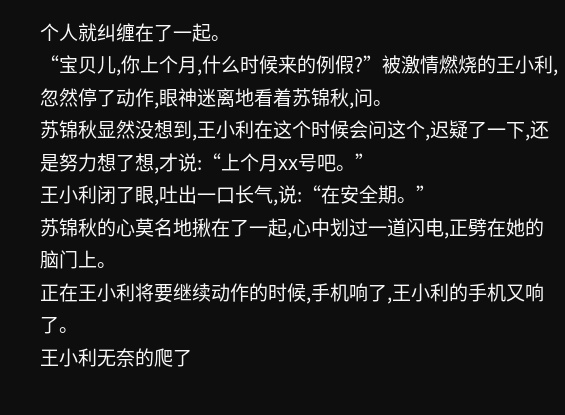个人就纠缠在了一起。
“宝贝儿,你上个月,什么时候来的例假?”被激情燃烧的王小利,忽然停了动作,眼神迷离地看着苏锦秋,问。
苏锦秋显然没想到,王小利在这个时候会问这个,迟疑了一下,还是努力想了想,才说:“上个月xx号吧。”
王小利闭了眼,吐出一口长气,说:“在安全期。”
苏锦秋的心莫名地揪在了一起,心中划过一道闪电,正劈在她的脑门上。
正在王小利将要继续动作的时候,手机响了,王小利的手机又响了。
王小利无奈的爬了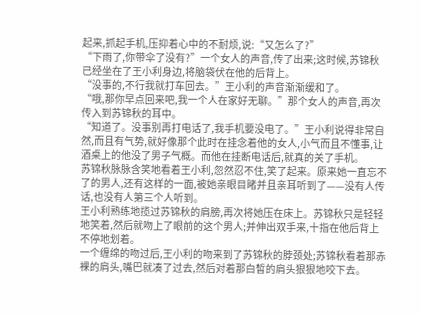起来,抓起手机,压抑着心中的不耐烦,说:“又怎么了?”
“下雨了,你带伞了没有?”一个女人的声音,传了出来;这时候,苏锦秋已经坐在了王小利身边,将脑袋伏在他的后背上。
“没事的,不行我就打车回去。”王小利的声音渐渐缓和了。
“哦,那你早点回来吧,我一个人在家好无聊。”那个女人的声音,再次传入到苏锦秋的耳中。
“知道了。没事别再打电话了,我手机要没电了。”王小利说得非常自然,而且有气势,就好像那个此时在挂念着他的女人,小气而且不懂事,让酒桌上的他没了男子气概。而他在挂断电话后,就真的关了手机。
苏锦秋脉脉含笑地看着王小利,忽然忍不住,笑了起来。原来她一直忘不了的男人,还有这样的一面,被她亲眼目睹并且亲耳听到了——没有人传话,也没有人第三个人听到。
王小利熟练地揽过苏锦秋的肩膀,再次将她压在床上。苏锦秋只是轻轻地笑着,然后就吻上了眼前的这个男人;并伸出双手来,十指在他后背上不停地划着。
一个缠绵的吻过后,王小利的吻来到了苏锦秋的脖颈处;苏锦秋看着那赤裸的肩头,嘴巴就凑了过去,然后对着那白皙的肩头狠狠地咬下去。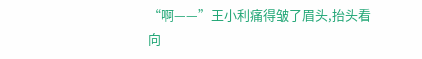“啊——”王小利痛得皱了眉头,抬头看向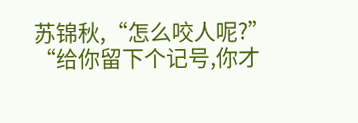苏锦秋,“怎么咬人呢?”
“给你留下个记号,你才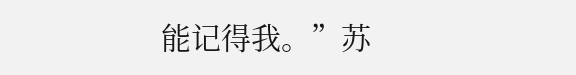能记得我。”苏